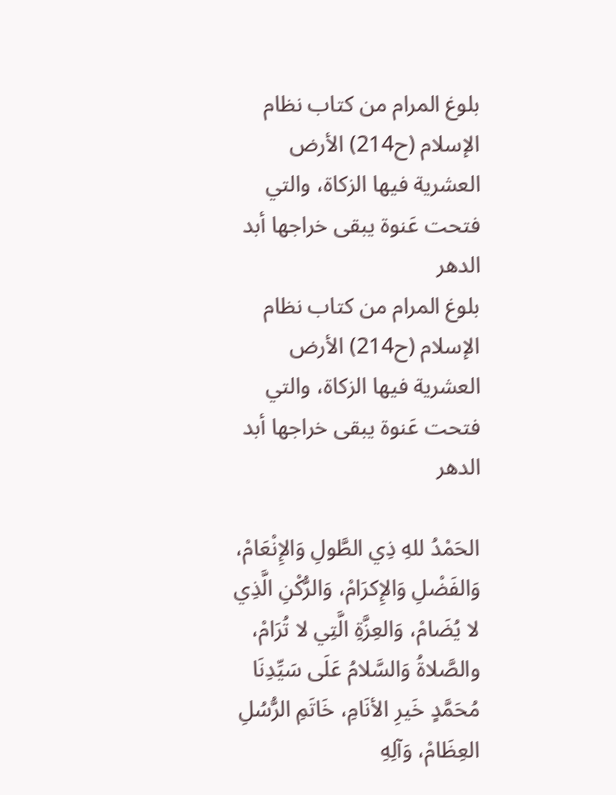بلوغ المرام من كتاب نظام الإسلام (ح214) الأرض العشرية فيها الزكاة، والتي فتحت عَنوة يبقى خراجها أبد الدهر
بلوغ المرام من كتاب نظام الإسلام (ح214) الأرض العشرية فيها الزكاة، والتي فتحت عَنوة يبقى خراجها أبد الدهر

الحَمْدُ للهِ ذِي الطَّولِ وَالإِنْعَامْ، وَالفَضْلِ وَالإِكرَامْ، وَالرُّكْنِ الَّذِي لا يُضَامْ، وَالعِزَّةِ الَّتِي لا تُرَامْ، والصَّلاةُ وَالسَّلامُ عَلَى سَيِّدِنَا مُحَمَّدٍ خَيرِ الأنَامِ، خَاتَمِ الرُّسُلِ العِظَامْ، وَآلِهِ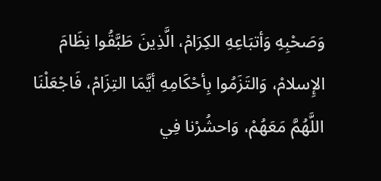وَصَحْبِهِ وَأتبَاعِهِ الكِرَامْ، الَّذِينَ طَبَّقُوا نِظَامَ الإِسلامْ، وَالتَزَمُوا بِأحْكَامِهِ أيَّمَا التِزَامْ، فَاجْعَلْنَا اللَّهُمَّ مَعَهُمْ، وَاحشُرْنا فِي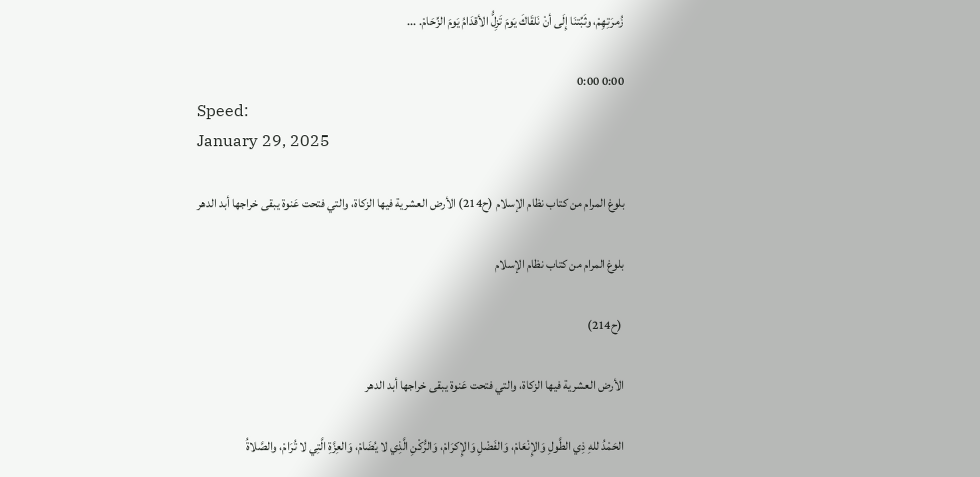زُمرَتِهِمْ، وثَبِّتنَا إِلَى أنْ نَلقَاكَ يَومَ تَزِلُّ الأقدَامُ يَومَ الزِّحَامْ. ...

0:00 0:00
Speed:
January 29, 2025

بلوغ المرام من كتاب نظام الإسلام (ح214) الأرض العشرية فيها الزكاة، والتي فتحت عَنوة يبقى خراجها أبد الدهر

بلوغ المرام من كتاب نظام الإسلام

 (ح214)

الأرض العشرية فيها الزكاة، والتي فتحت عَنوة يبقى خراجها أبد الدهر

الحَمْدُ للهِ ذِي الطَّولِ وَالإِنْعَامْ، وَالفَضْلِ وَالإِكرَامْ، وَالرُّكْنِ الَّذِي لا يُضَامْ، وَالعِزَّةِ الَّتِي لا تُرَامْ، والصَّلاةُ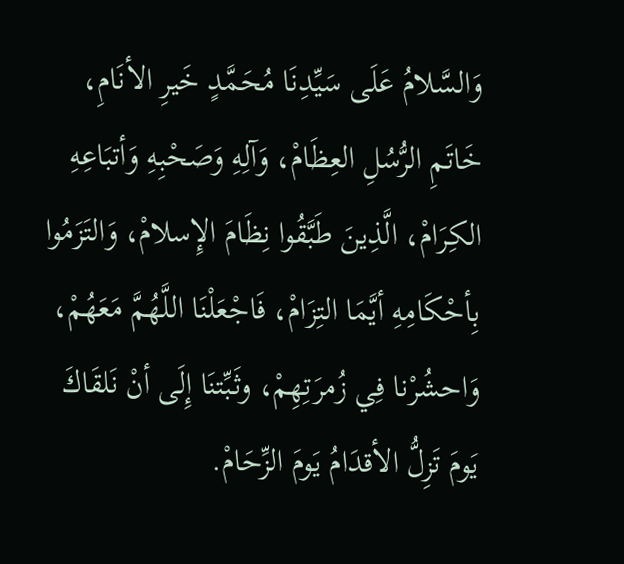وَالسَّلامُ عَلَى سَيِّدِنَا مُحَمَّدٍ خَيرِ الأنَامِ، خَاتَمِ الرُّسُلِ العِظَامْ، وَآلِهِ وَصَحْبِهِ وَأتبَاعِهِ الكِرَامْ، الَّذِينَ طَبَّقُوا نِظَامَ الإِسلامْ، وَالتَزَمُوا بِأحْكَامِهِ أيَّمَا التِزَامْ، فَاجْعَلْنَا اللَّهُمَّ مَعَهُمْ، وَاحشُرْنا فِي زُمرَتِهِمْ، وثَبِّتنَا إِلَى أنْ نَلقَاكَ يَومَ تَزِلُّ الأقدَامُ يَومَ الزِّحَامْ.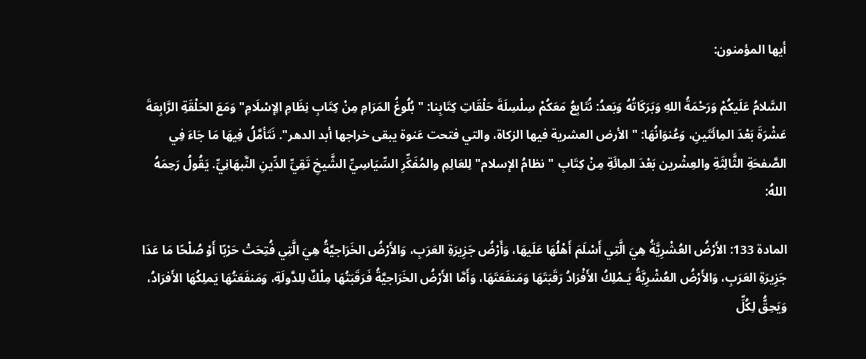أيها المؤمنون:

السَّلامُ عَلَيكُمْ وَرَحْمَةُ اللهِ وَبَرَكَاتُهُ وَبَعدُ: نُتَابِعُ مَعَكُمْ سِلْسِلَةَ حَلْقَاتِ كِتَابِنا: "بُلُوغُ المَرَامِ مِنْ كِتَابِ نِظَامِ الِإسْلَامِ" وَمَعَ الحَلْقَةِ الرَّابِعَةَ عَشْرَةَ بَعْدَ المِائَتَينِ، وَعُنوَانُهَا: "الأرض العشرية فيها الزكاة، والتي فتحت عَنوة يبقى خراجها أبد الدهر". نَتَأمَّلُ فِيهَا مَا جَاءَ فِي الصَّفحَةِ الثَّالِثَةِ والعِشْرين بَعْدَ المِائَةِ مِنْ كِتَابِ "نظامُ الإسلام" لِلعَالِمِ والمُفَكِّرِ السِّيَاسِيِّ الشَّيخِ تَقِيِّ الدِّينِ النَّبهَانِيِّ. يَقُولُ رَحِمَهُ اللهُ:

المادة 133: الأَرْضُ العُشْرِيَّةُ هِيَ الَّتِي أَسْلَمَ أَهْلُهَا عَلَيهَا، وَأَرْضُ جَزِيرَةِ العَرَبِ، وَالأَرْضُ الخَرَاجيَّةُ هِيَ الَّتِي فُتِحَتْ حَرْبًا أَوْ صُلْحًا مَا عَدَا جَزِيرَةِ العَرَبِ، وَالأَرْضُ العُشْرِيَّةُ يَـمْلِكُ الأَفْرَادُ رَقَبَتَهَا وَمَنفَعَتَهَا، وَأَمَّا الأَرْضُ الخَرَاجيَّةُ فَرَقَبَتُهَا مِلْكٌ لِلدَّولَةِ، وَمَنفَعَتُهَا يَملِكُهَا الأَفرَادُ، وَيَحِقُّ لِكُلِّ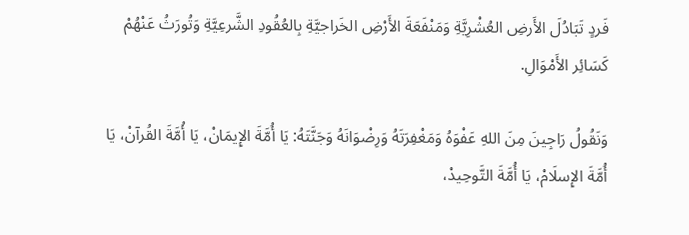فَردٍ تَبَادُلَ الأَرضِ العُشْرِيَّةِ وَمَنْفَعَةَ الأَرْضِ الخَراجيَّةِ بِالعُقُودِ الشَّرعِيَّةِ وَتُورَثُ عَنْهُمْ كَسَائِر الأَمْوَالِ.

وَنَقُولُ رَاجِينَ مِنَ اللهِ عَفْوَهُ وَمَغْفِرَتَهُ وَرِضْوَانَهُ وَجَنَّتَهُ: يَا أُمَّةَ الإِيمَانْ، يَا أُمَّةَ القُرآنْ، يَا أُمَّةَ الإِسلَامْ، يَا أُمَّةَ التَّوحِيدْ،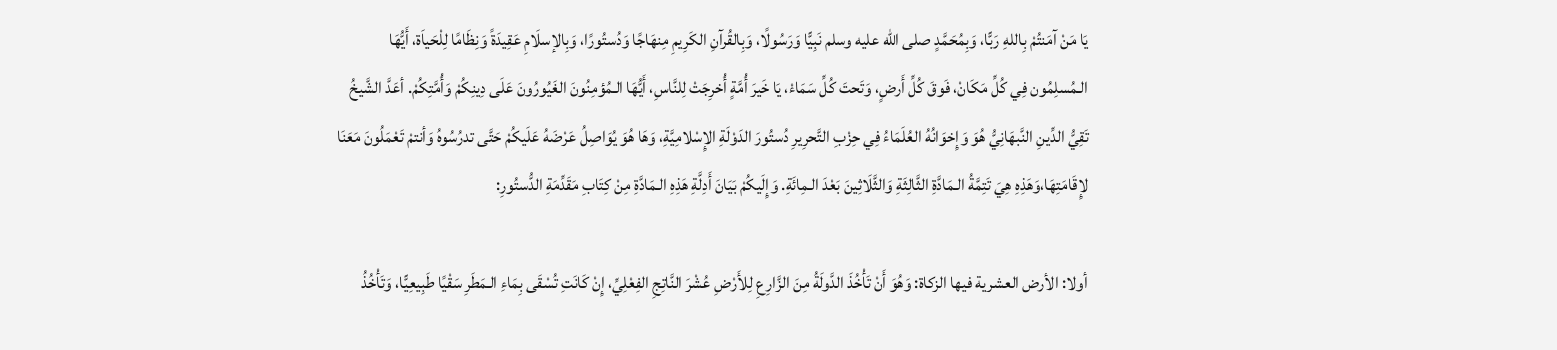يَا مَنْ آمَنتُمْ بِاللهِ رَبًّا، وَبِمُحَمَّدٍ صلى الله عليه وسلم نَبِيًّا وَرَسُولًا، وَبِالقُرآنِ الكَرِيمِ مِنهَاجًا وَدُستُورًا، وَبِالإسلَامِ عَقِيدَةً وَنِظَامًا لِلْحَياَة، أَيُّهَا الـمُسلِمُون فِي كُلِّ مَكَانْ، فَوقَ كُلِّ أَرضٍ، وَتَحتَ كُلِّ سَمَاءْ، يَا خَيرَ أُمَّةٍ أُخرِجَتْ لِلنَّاسِ، أَيُّهَا الـمُؤمِنُونَ الغَيُورُونَ عَلَى دِينِكُمْ وَأُمَّتِكُمْ. أعَدَّ الشَّيخُ تَقِيُّ الدِّينِ النَّبهَانِيُّ هُوَ وَإِخوَانُهُ العُلَمَاءُ فِي حِزْبِ التَّحرِيرِ دُستُورَ الدَوْلَةِ الإِسْلامِيَّةِ، وَهَا هُوَ يُوَاصِلُ عَرْضَهُ عَلَيكُمْ حَتَّى تدرُسُوهُ وَأنتمْ تَعْمَلُونَ مَعَنَا لإِقَامَتِهَا،وَهَذِهِ هِيَ تَتِمَّةُ الـمَادَّةِ الثَّالِثَةِ وَالثَّلَاثِينَ بَعْدَ الـمِائَةِ. وَإِلَيكُمْ بَيَانَ أَدِلَّةِ هَذِهِ الـمَادَّةِ مِنْ كِتَابِ مَقَدِّمَةِ الدُّستُورِ:

أولا: الأرض العشرية فيها الزكاة: وَهُوَ أَنْ تَأْخُذَ الدَّولَةُ مِنَ الزَّارِعِ لِلأَرْضِ عُشْرَ النَّاتِجِ الفِعْلِيِّ، إِنْ كَانَتِ تُسْقَى بِمَاءِ الـمَطَرِ سَقْيًا طَبِيعِيًّا، وَتَأْخُذُ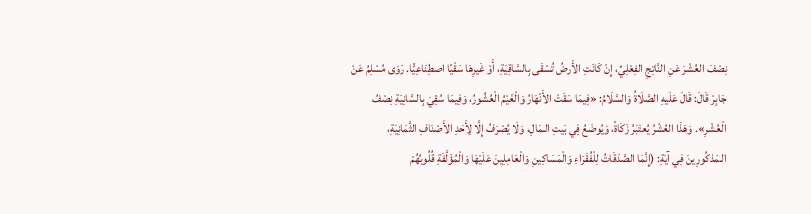نِصْفَ العُشْرَ عَنِ النَّاتِجِ الفِعْلِيِّ، إِنْ كَانَتِ الأَرضُ تُسْقَى بِالسَّاقِيَةِ، أَوْ غَيرِهَا سَقْيًا اصطِنَاعِيًّا. رَوَى مُسْلِمُ عَنْ جَابِرْ قَالَ: قَالَ عَلَيهِ الصَّلَاةُ وَالسَّلَامُ: «فِيمَا سَقَتْ الأَنْهَارُ وَالْغَيْمُ الْعُشُورُ، وَفِيمَا سُقِيَ بِالسَّانِيَةِ نِصْفُ الْعُشْرِ». وَهَذَا العُشْرُ يُعتَبَرُ زَكَاةً، وَيُوضَعُ فِي بَيتِ الـمَالِ، وَلَا يُصْرَفُ إِلَّا لِأَحَدِ الأَصْنَافِ الثَّمَانِيَةِ، الـمَذكُورِينَ فِي آيَةِ: (إِنَّمَا الصَّدَقَاتُ لِلْفُقَرَاءِ وَالْمَسَاكِينِ وَالْعَامِلِينَ عَلَيْهَا وَالْمُؤَلَّفَةِ قُلُوبُهُمْ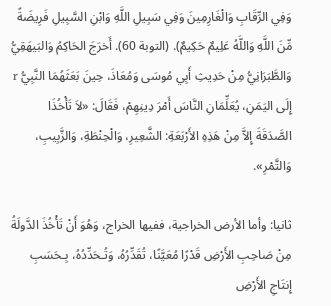وَفِي الرِّقَابِ وَالْغَارِمِينَ وَفِي سَبِيلِ اللَّهِ وَابْنِ السَّبِيلِ فَرِيضَةً مِّنَ اللَّهِ وَاللَّهُ عَلِيمٌ حَكِيمٌ). (التوبة 60). أَخرَجَ الحَاكِمُ وَالبَيهَقِيُّ وَالطَّبَرَانِيُّ مِنْ حَدِيثِ أَبِي مُوسَى وَمُعَاذَ، حِينَ بَعَثَهُمَا النَّبِيُّ r إِلَى اليَمَنِ، يُعَلِّمَانِ النَّاسَ أَمْرَ دِينِهِمْ، فَقَالَ: «لاَ تَأْخُذَا الصَّدَقَةَ إِلاَّ مِنْ هَذِهِ الأَرْبَعَةِ: الشَّعِيرِ، وَالْحِنْطَةِ، وَالزَّبِيبِ، وَالتَّمْرِ».

ثانيا: وأما الأرض الخراجية، ففيها الخراج، وَهُوَ أَنْ تَأْخُذَ الدَّولَةُ مِنْ صَاحِبِ الأَرْضِ قَدْرًا مُعَيَّنًا، تُقَدِّرُهُ، وَتُـحَدِّدُهُ، بِـحَسَبِ إِنتَاجِ الأَرْضِ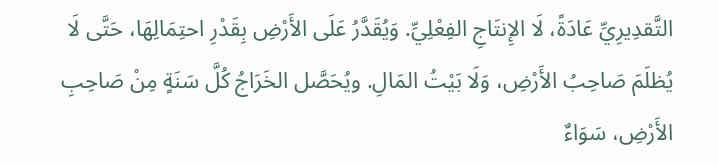التَّقدِيرِيِّ عَادَةً، لَا الإِنتَاجِ الفِعْلِيِّ. وَيُقَدَّرُ عَلَى الأَرْضِ بِقَدْرِ احتِمَالِهَا، حَتَّى لَا يُظلَمَ صَاحِبُ الأَرْضِ، وَلَا بَيْتُ المَالِ. ويُحَصَّل الخَرَاجُ كُلَّ سَنَةٍ مِنْ صَاحِبِ الأَرْضِ، سَوَاءٌ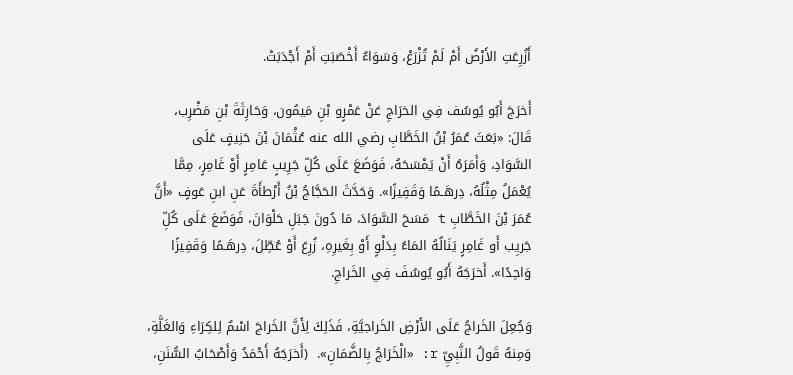أَزُرِعَتِ الأَرْضُ أَمْ لَمْ تُزْرَعْ، وَسَوَاءٌ أَخْصَبَتِ أَمْ أَجْدَبَتْ.

أَخرَجَ أَبُو يُوسُف فِي الخرَاجِ عَنْ عَمْرٍو بْنِ مَيمُون، وَحَارِثَةَ بْنِ مَضْرِب، قَالَ: «بَعَثَ عُمَرُ بْنُ الخَطَّابِ رضي الله عنه عُثْمَانَ بْنَ حَنِيفٍ عَلَى السَّوَادِ، وَأَمَرَهُ أَنْ يَمْسَحَهُ، فَوَضَعَ عَلَى كُلِّ جَرِيبٍ عَامِرٍ أَوْ غَامِرٍ، مِمَّا يُعْمَلُ مِثْلُهُ، دِرهَـمًا وَقَفِيزًا». وَحَدَّثَ الحَجَّاجُ بْنُ أَرْطأَةَ عَنِ ابنِ عَوفٍ «أَنَّ عُمَرَ بْنَ الخَطَّابِ t مَسَحَ السَّوَادَ، مَا دُونَ جَبَلِ حَلْوَانَ، فَوَضَعَ عَلَى كُلِّ جَريِب أَو غَامِرٍ يَنَالُهُ المَاءُ بِدَلْوٍ أَوْ بِغَيرِهِ، زُرِعَ أَوْ عُطِّلَ، دِرهَـمًا وَقَفِيزًا وَاحِدًا». أَخرَجَهُ أَبُو يُوسُفَ فِي الخَراجِ.

وَجُعِلَ الخَراجُ عَلَى الأَرْضِ الخَراجيَّةِ، فَذَلِكَ لِأَنَّ الخَراجَ اسْمٌ لِلكِرَاءِ وَالغَلَّةِ، وَمِنهُ قَولُ النَّبِيِّ r: «الْخَرَاجُ بِالضَّمَانِ».  (أَخرَجَهُ أَحْمَدُ وَأَصْحَابُ السُّنَنِ،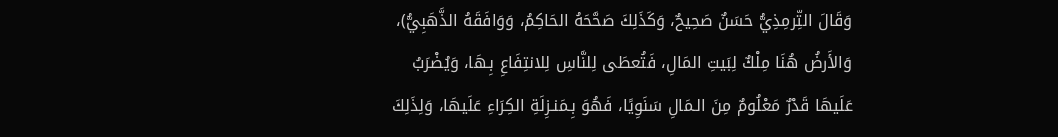وَقَالَ التِّرمِذِيُّ حَسَنٌ صَحِيحٌ، وَكَذَلِكَ صَحَّحَهُ الحَاكِمُ، وَوَافَقَهُ الذَّهَبِيُّ)، وَالأَرضُ هُنَا مِلْكٌ لِبَيتِ المَالِ، فَتُعطَى لِلنَّاسِ لِلانتِفَاعِ بِـهَا، وَيُضْرَبُ عَلَيهَا قَدْرٌ مَعْلُومٌ مِنَ الـمَالِ سَنَوِيًا، فَهُوَ بِـمَنـزِلَةِ الكِرَاءِ عَلَيهَا، وَلِذَلِكَ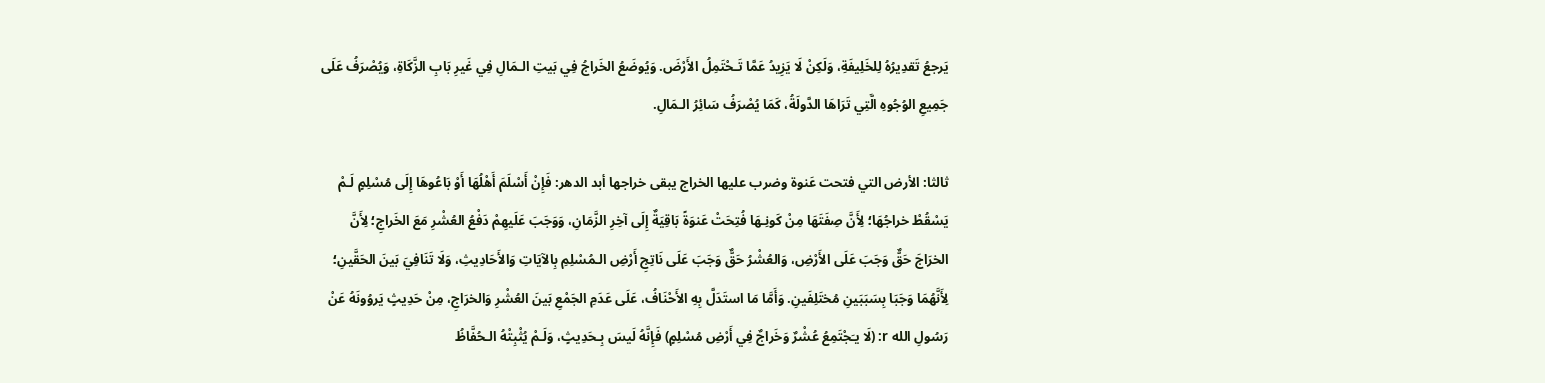يَرجعُ تَقدِيرُهُ لِلخَلِيفَةِ، وَلَكِنْ لَا يَزِيدُ عَمَّا تَـحْتَمِلُ الأَرْضَ. وَيُوضَعُ الخَراجُ فِي بَيتِ الـمَالِ فِي غَيرِ بَابِ الزَّكَاةِ، وَيُصْرَفُ عَلَى جَمِيعِ الوُجُوهِ الَّتِي تَرَاهَا الدَّولَةُ، كَمَا يُصْرَفُ سَائِرُ الـمَالِ.

ثالثا: الأرض التي فتحت عَنوة وضرب عليها الخراج يبقى خراجها أبد الدهر: فَإِنْ أَسْلَمَ أَهْلُهَا أَوْ بَاعُوهَا إِلَى مُسْلِمٍ لَـمْ يَسْقُطْ خراجُهَا؛ لِأَنَّ صِفَتَهَا مِنْ كَونِـهَا فُتِحَتْ عَنوَةً بَاقِيَةٌ إِلَى آخِرِ الزَّمَانِ، وَوَجَبَ عَلَيهِمْ دَفْعُ العُشْرِ مَعَ الخَراجِ؛ لِأَنَّ الخرَاجَ حَقٌّ وَجَبَ عَلَى الأَرْضِ، وَالعُشْرُ حَقٌّ وَجَبَ عَلَى نَاتِجِ أَرْضِ الـمُسْلِمِ بِالآيَاتِ وَالأَحَادِيثِ، وَلَا تَنَافِيَ بَينَ الحَقَّينِ؛ لِأَنَّهُمَا وَجَبَا بِسَبَبَينِ مُختَلِفَينِ. وَأَمَّا مَا استَدَلَّ بِهِ الأَحْنَافُ، عَلَى عَدَمِ الجَمْعِ بَينَ العُشْرِ وَالخرَاجِ، مِنْ حَدِيثٍ يَروُونَهُ عَنْ رَسُولِ الله r: (لَا يـَجْتَمِعُ عُشْرٌ وَخَراجٌ فِي أَرْضِ مُسْلِمٍ) فَإِنَّهُ لَيسَ بِـحَدِيثٍ، وَلَـمْ يُثْبِتْهُ الـحُفَّاظُ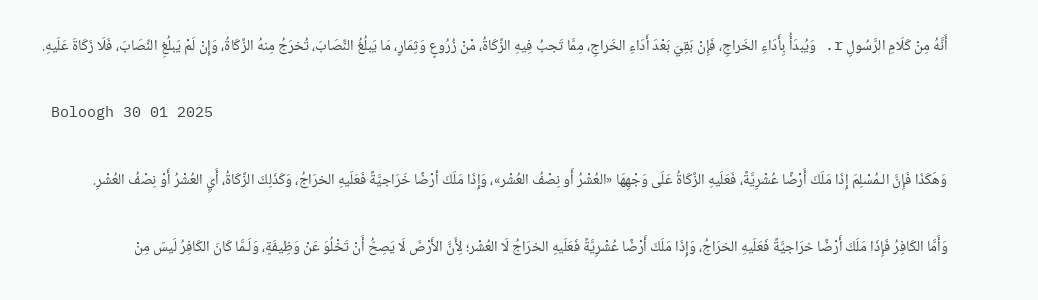أَنَّهُ مِنْ كَلَامِ الرَّسُولِ r. وَيُبدَأُ بِأَدَاءِ الخَراجِ، فَإِنْ بَقِيَ بَعْدَ أَدَاءِ الخَراجِ، مِمَّا تَجبُ فِيهِ الزَّكَاةُ، مْنْ زُرُوعٍ وَثِمَارٍ، مَا يَبلُغُ النِّصَابَ، تُخرَجُ مِنهُ الزَّكَاةُ، وَإِنْ لَمْ يَبلُغِ النِّصَابَ، فَلَا زَكَاةَ عَلَيهِ.

 Boloogh 30 01 2025

وَهَكَذَا فَإِنَّ الـمُسْلِمَ إِذَا مَلَكَ أَرْضًا عُشْرِيَّةً، فَعَلَيهِ الزَّكَاةُ عَلَى وَجْهِهَا «العُشْرُ أَو نِصْفُ العُشْر»، وَإِذَا مَلَكَ أرْضًا خَرَاجيَّةً فَعَلَيهِ الخرَاجُ، وَكَذَلِكَ الزَّكَاةُ، أَيِ العُشْرُ أَوْ نِصْفُ العُشْرِ.

وَأَمَّا الكَافِرُ فَإِذَا مَلَكَ أَرْضًا خرَاجيَّةً فَعَلَيهِ الخرَاجُ، وَإِذَا مَلَكَ أَرْضًا عُشْرِيَّةً فَعَلَيهِ الخرَاجُ لَا العُشْر؛ لِأَنَّ الأَرْضَ لَا يَصِحُّ أَنْ تَخْلُوَ عَنْ وَظِيفَةٍ، وَلَـمَّا كَانَ الكَافِرُ لَيسَ مِنْ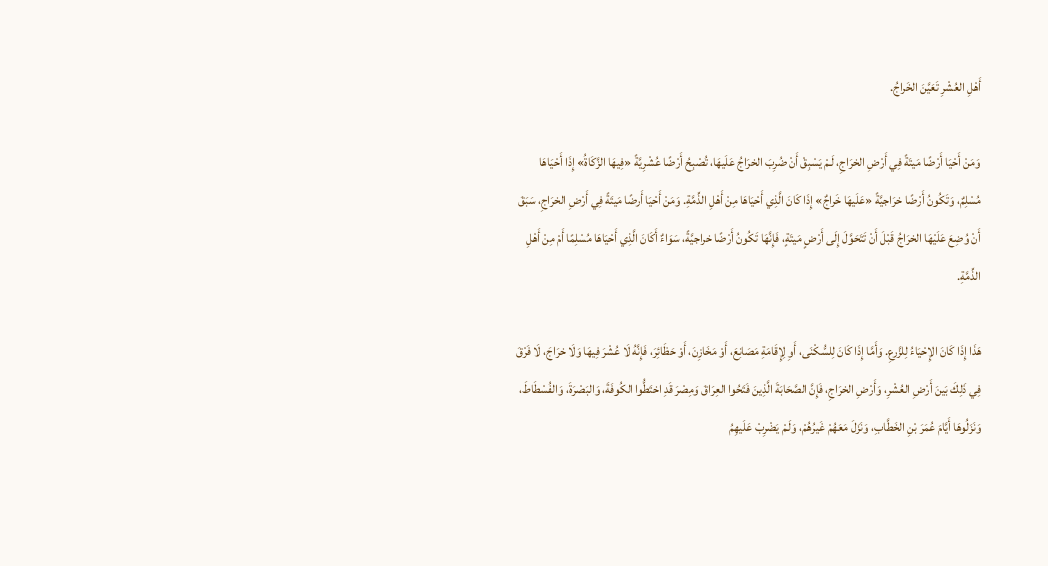أَهْلِ العُشْرِ تَعَيَّنَ الخَراجُ.

وَمَنْ أَحْيَا أَرْضًا مَيتَةً فِي أَرْضِ الخرَاجِ، لَـمْ يَسْبِقْ أَنْ ضُرِبَ الخرَاجُ عَلَيهَا، تُصْبِحُ أَرْضًا عُشْرِيَّةً «فِيهَا الزَّكَاةُ» إِذَا أَحْيَاهَا مُسْلِمٌ، وَتَكُونُ أَرْضًا خرَاجيَّةً «عَلَيهَا خَراجٌ» إِذَا كَانَ الَّذِي أَحْيَاهَا مِنْ أَهْلِ الذِّمَّةِ. وَمَنْ أَحْيَا أَرضًا مَيتَةً فِي أَرْضِ الخرَاجِ، سَبَقَ أَنْ وُضِعَ عَلَيْهَا الخرَاجُ قَبْلَ أَنْ تَتَحَوَّلَ إِلَى أَرْضٍ مَيتَةٍ، فَإِنَّهَا تَكُونُ أَرْضًا خراجيَّةً، سَوَاءٌ أَكَانَ الَّذِي أَحْيَاهَا مُسْلِمًا أَمْ مِنْ أَهْلِ الذِّمَّةِ.

هَذَا إِذَا كَانَ الإِحْيَاءُ لِلزَّرعِ. وَأَمَّا إِذَا كَانَ لِلسُّكْنَى، أَوِ لِإِقَامَةِ مَصَانِعَ، أَوْ مَخَازِنَ، أَوْ حَظَائِرَ، فَإِنَّهُ لَا عُشْرَ فِيهَا وَلَا خرَاجَ، لَا فَرْقَ فِي ذَلِكَ بَينَ أَرْضِ العُشْرِ، وَأَرْضِ الخرَاجِ، فَإِنَّ الصَّحَابَةَ الَّذِينَ فَتَحُوا العِرَاقَ وَمِصْرَ قَدِ اختَطُّوا الكُوفَةَ، وَالبَصْرَةَ، وَالفُسْطَاطَ، وَنَزَلُوهَا أَيَّامَ عُمَرَ بْنِ الخَطَّابِ، وَنَزَلَ مَعَهُمْ غَيرُهُمْ، وَلَـمْ يَضْرِبْ عَلَيهِمُ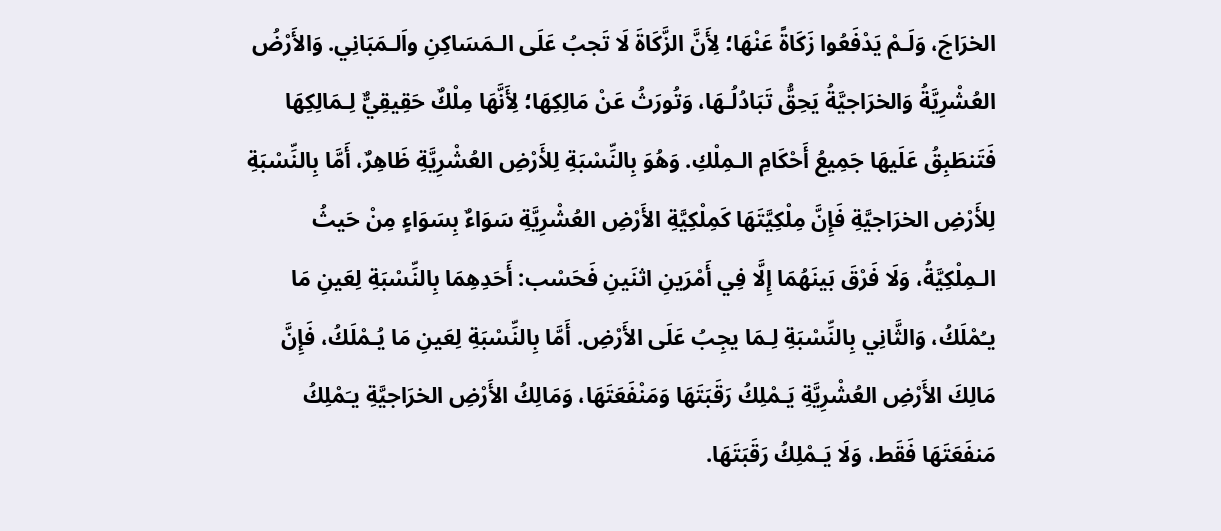الخرَاجَ، وَلَـمْ يَدْفَعُوا زَكَاةً عَنْهَا؛ لِأَنَّ الزَّكَاةَ لَا تَجبُ عَلَى الـمَسَاكِنِ واَلـمَبَانِي. وَالأَرْضُ العُشْرِيَّةُ وَالخرَاجيَّةُ يَحِقُّ تَبَادُلُـهَا، وَتُورَثُ عَنْ مَالِكِهَا؛ لِأَنَّهَا مِلْكٌ حَقِيقِيٌّ لِـمَالِكِهَا فَتَنطَبِقُ عَلَيهَا جَمِيعُ أَحْكَامِ الـمِلْكِ. وَهُوَ بِالنِّسْبَةِ لِلأَرْضِ العُشْرِيَّةِ ظَاهِرٌ، أَمَّا بِالنِّسْبَةِ لِلأَرْضِ الخرَاجيَّةِ فَإِنَّ مِلْكِيَّتَهَا كَمِلْكِيَّةِ الأَرْضِ العُشْرِيَّةِ سَوَاءٌ بِسَوَاءٍ مِنْ حَيثُ الـمِلْكِيَّةُ، وَلَا فَرْقَ بَينَهُمَا إِلَّا فِي أَمْرَينِ اثنَينِ فَحَسْب: أَحَدِهِمَا بِالنِّسْبَةِ لِعَينِ مَا يـُمْلَكُ، وَالثَّانِي بِالنِّسْبَةِ لِـمَا يجِبُ عَلَى الأَرْضِ. أَمَّا بِالنِّسْبَةِ لِعَينِ مَا يُـمْلَكُ، فَإِنَّ مَالِكَ الأَرْضِ العُشْرِيَّةِ يَـمْلِكُ رَقَبَتَهَا وَمَنْفَعَتَهَا، وَمَالِكُ الأَرْضِ الخرَاجيَّةِ يـَمْلِكُ مَنفَعَتَهَا فَقَط، وَلَا يَـمْلِكُ رَقَبَتَهَا.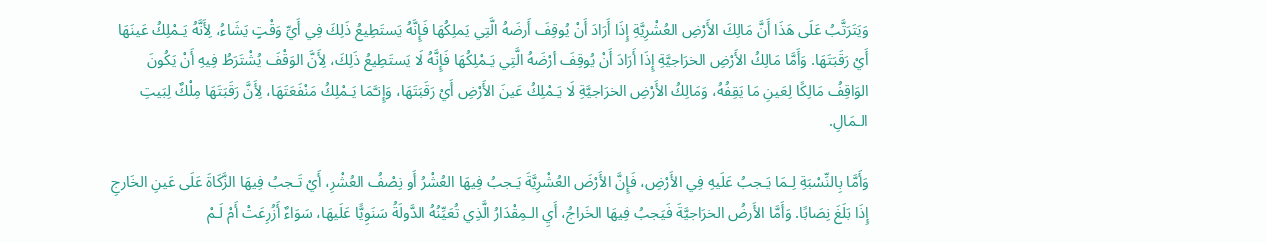وَيَتَرَتَّبُ عَلَى هَذَا أَنَّ مَالِكَ الأَرْضِ العُشْرِيَّةِ إِذَا أَرَادَ أَنْ يُوقِفَ أَرضَهُ الَّتِي يَملِكُهَا فَإِنَّهُ يَستَطِيعُ ذَلِكَ فِي أَيِّ وَقْتٍ يَشَاءُ، لِأَنَّهُ يَـمْلِكُ عَينَهَا أَيْ رَقَبَتَهَا. وَأَمَّا مَالِكُ الأَرْضِ الخرَاجيَّةِ إِذَا أَرَادَ أَنْ يُوقِفَ أرْضَهُ الَّتِي يَـمْلِكُهَا فَإِنَّهُ لَا يَستَطِيعُ ذَلِكَ، لِأَنَّ الوَقْفَ يُشْتَرَطُ فِيهِ أَنْ يَكُونَ الوَاقِفُ مَالِكًا لِعَينِ مَا يَقِفُهُ، وَمَالِكُ الأَرْضِ الخرَاجيَّةِ لَا يَـمْلِكُ عَينَ الأَرْضِ أَيْ رَقَبَتَهَا، وَإِنـَّمَا يَـمْلِكُ مَنْفَعَتَهَا، لِأَنَّ رَقَبَتَهَا مِلْكٌ لِبَيتِ الـمَالِ.

وَأَمَّا بِالنِّسْبَةِ لِـمَا يَـجبُ عَلَيهِ فِي الأَرْضِ، فَإِنَّ الأَرْضَ العُشْرِيَّةَ يَـجبُ فِيهَا العُشْرُ أَو نِصْفُ العُشْرِ، أَيْ تَـجبُ فِيهَا الزَّكَاةَ عَلَى عَينِ الخَارجِ إِذَا بَلَغَ نِصَابًا. وَأَمَّا الأَرضُ الخرَاجيَّةَ فَيَجبُ فِيهَا الخَراجُ، أَيِ الـمِقْدَارُ الَّذِي تُعَيِّنُهُ الدَّولَةُ سَنَوِيًّا عَلَيهَا، سَوَاءٌ أَزُرِعَتْ أَمْ لَـمْ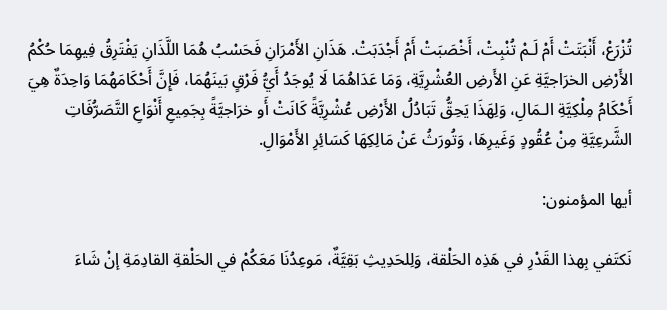تُزْرَعْ، أَنْبَتَتْ أَمْ لَـمْ تُنْبِتْ، أَخْصَبَتْ أَمْ أَجْدَبَتْ. هَذَانِ الأَمْرَانِ فَحَسْبُ هُمَا اللَّذَانِ يَفْتَرِقُ فِيهِمَا حُكْمُ الأَرْضِ الخرَاجيَّةِ عَنِ الأَرضِ العُشْرِيَّةِ، وَمَا عَدَاهُمَا لَا يُوجَدُ أَيُّ فَرْقٍ بَينَهُمَا، فَإِنَّ أَحْكَامَهُمَا وَاحِدَةٌ هِيَ أَحْكَامُ مِلْكِيَّةِ الـمَالِ، وَلِهَذَا يَحِقُّ تَبَادُلُ الأَرْضِ عُشْرِيَّةً كَانَتْ أَو خرَاجيَّةً بِجَمِيعِ أَنْوَاعِ التَّصَرُّفَاتِ الشَّرعِيَّةِ مِنْ عُقُودٍ وَغَيرِهَا، وَتُورَثُ عَنْ مَالِكِهَا كَسَائِرِ الأَمْوَالِ.

أيها المؤمنون:

نَكتَفي بِهذا القَدْرِ في هَذِه الحَلْقة، وَلِلحَدِيثِ بَقِيَّةٌ، مَوعِدُنَا مَعَكُمْ في الحَلْقةِ القادِمَةِ إنْ شَاءَ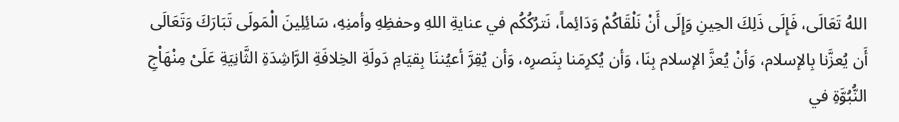اللهُ تَعَالَى، فَإِلَى ذَلِكَ الحِينِ وَإِلَى أَنْ نَلْقَاكُمْ وَدَائِماً، نَترُكُكُم في عنايةِ اللهِ وحفظِهِ وأمنِهِ، سَائِلِينَ الْمَولَى تَبَارَكَ وَتَعَالَى أَن يُعزَّنا بِالإسلام، وَأنْ يُعزَّ الإسلام بِنَا، وَأن يُكرِمَنا بِنَصرِه، وَأن يُقِرَّ أعيُننَا بِقيَامِ دَولَةِ الخِلافَةِ الرَّاشِدَةِ الثَّانِيَةِ عَلَىْ مِنْهَاْجِ النُّبُوَّةِ في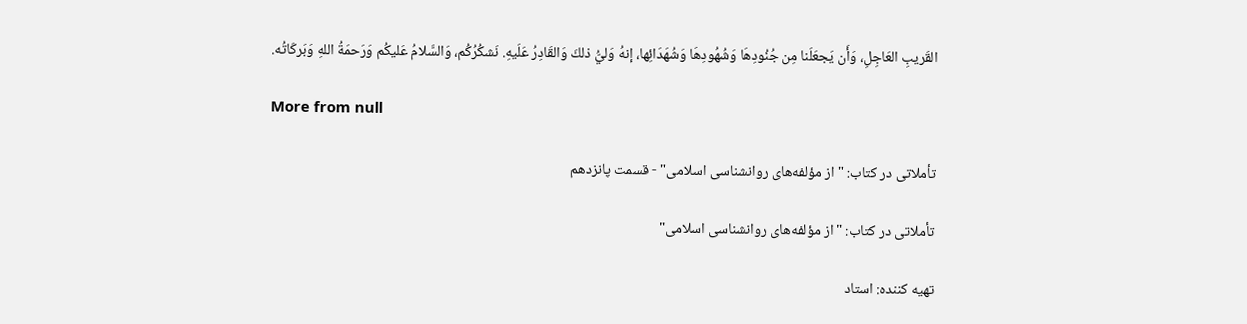القَريبِ العَاجِلِ، وَأَن يَجعَلَنا مِن جُنُودِهَا وَشُهُودِهَا وَشُهَدَائِها، إنهُ وَليُّ ذلكَ وَالقَادِرُ عَلَيهِ. نَشكُرُكُم، وَالسَّلامُ عَليكُم وَرَحمَةُ اللهِ وَبَركَاتُه.

More from null

تأملاتی در کتاب: "از مؤلفه‌های روانشناسی اسلامی" - قسمت پانزدهم

تأملاتی در کتاب: "از مؤلفه‌های روانشناسی اسلامی"

تهیه کننده: استاد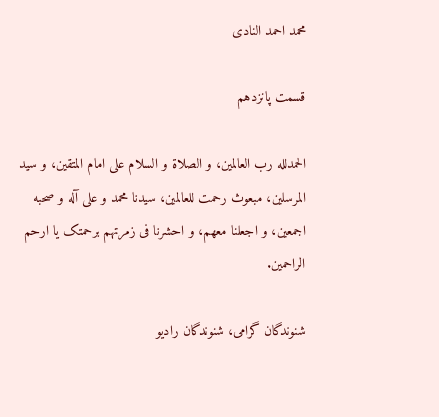محمد احمد النادی

قسمت پانزدهم

الحمدلله رب العالمین، و الصلاة و السلام علی امام المتقین، و سید المرسلین، مبعوث رحمت للعالمین، سیدنا محمد و علی آله و صحبه اجمعین، و اجعلنا معهم، و احشرنا فی زمرتهم برحمتک یا ارحم الراحمین.

شنوندگان گرامی، شنوندگان رادیو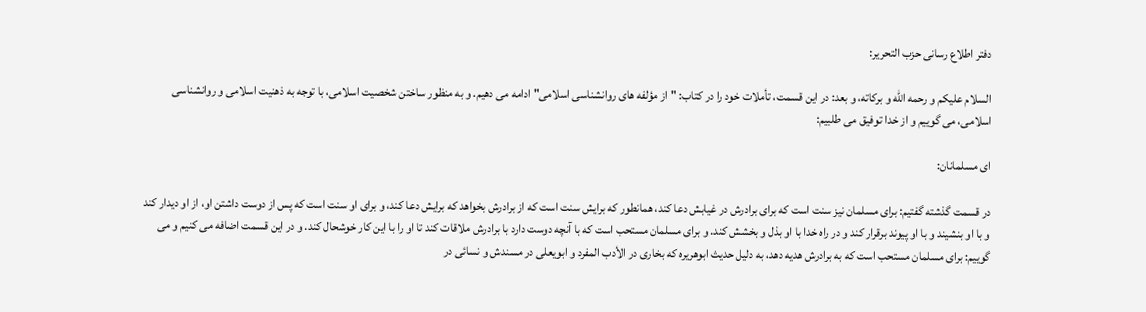دفتر اطلاع رسانی حزب التحریر:

السلام علیکم و رحمه الله و برکاته، و بعد: در این قسمت، تأملات خود را در کتاب: "از مؤلفه های روانشناسی اسلامی" ادامه می دهیم. و به منظور ساختن شخصیت اسلامی، با توجه به ذهنیت اسلامی و روانشناسی اسلامی، می گوییم و از خدا توفیق می طلبیم:

ای مسلمانان:

در قسمت گذشته گفتیم: برای مسلمان نیز سنت است که برای برادرش در غیابش دعا کند، همانطور که برایش سنت است که از برادرش بخواهد که برایش دعا کند، و برای او سنت است که پس از دوست داشتن او، از او دیدار کند و با او بنشیند و با او پیوند برقرار کند و در راه خدا با او بذل و بخشش کند. و برای مسلمان مستحب است که با آنچه دوست دارد با برادرش ملاقات کند تا او را با این کار خوشحال کند. و در این قسمت اضافه می کنیم و می گوییم: برای مسلمان مستحب است که به برادرش هدیه دهد، به دلیل حدیث ابوهریره که بخاری در الأدب المفرد و ابویعلی در مسندش و نسائی در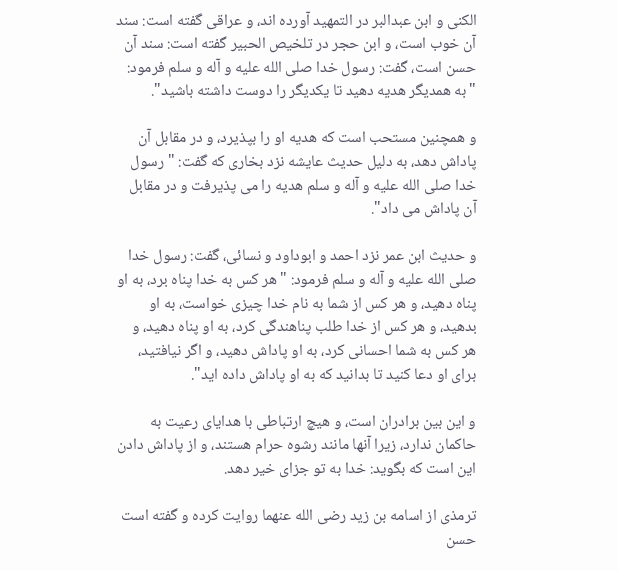الکنی و ابن عبدالبر در التمهید آورده اند، و عراقی گفته است: سند آن خوب است، و ابن حجر در تلخیص الحبیر گفته است: سند آن حسن است، گفت: رسول خدا صلی الله علیه و آله و سلم فرمود: "به همدیگر هدیه دهید تا یکدیگر را دوست داشته باشید".

و همچنین مستحب است که هدیه او را بپذیرد، و در مقابل آن پاداش دهد، به دلیل حدیث عایشه نزد بخاری که گفت: "رسول خدا صلی الله علیه و آله و سلم هدیه را می پذیرفت و در مقابل آن پاداش می داد".

و حدیث ابن عمر نزد احمد و ابوداود و نسائی، گفت: رسول خدا صلی الله علیه و آله و سلم فرمود: "هر کس به خدا پناه برد، به او پناه دهید، و هر کس از شما به نام خدا چیزی خواست، به او بدهید، و هر کس از خدا طلب پناهندگی کرد، به او پناه دهید، و هر کس به شما احسانی کرد، به او پاداش دهید، و اگر نیافتید، برای او دعا کنید تا بدانید که به او پاداش داده اید".

و این بین برادران است، و هیچ ارتباطی با هدایای رعیت به حاکمان ندارد، زیرا آنها مانند رشوه حرام هستند، و از پاداش دادن این است که بگوید: خدا به تو جزای خیر دهد.

ترمذی از اسامه بن زید رضی الله عنهما روایت کرده و گفته است حسن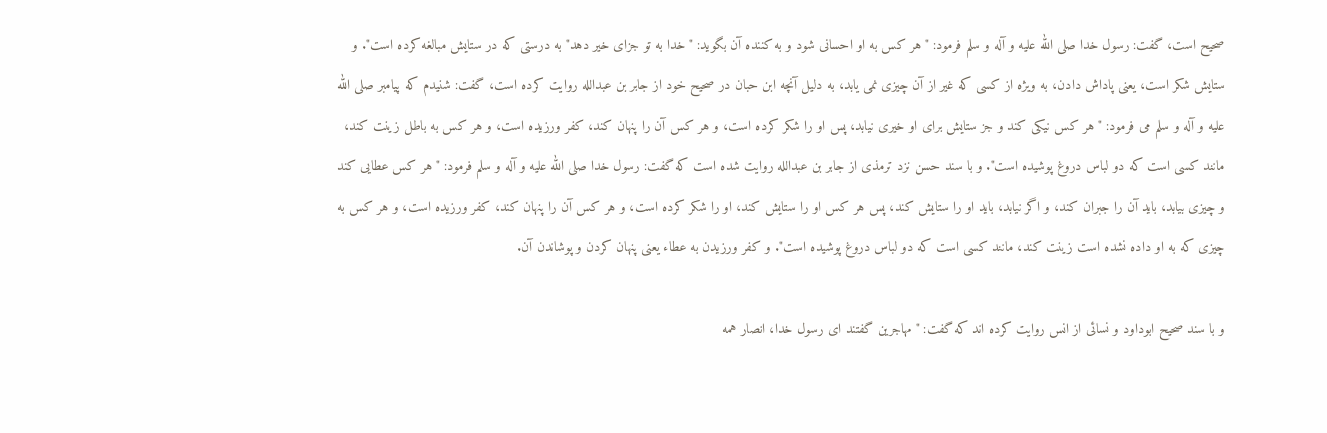صحیح است، گفت: رسول خدا صلی الله علیه و آله و سلم فرمود: "هر کس به او احسانی شود و به کننده آن بگوید: "خدا به تو جزای خیر دهد" به درستی که در ستایش مبالغه کرده است". و ستایش شکر است، یعنی پاداش دادن، به ویژه از کسی که غیر از آن چیزی نمی یابد، به دلیل آنچه ابن حبان در صحیح خود از جابر بن عبدالله روایت کرده است، گفت: شنیدم که پیامبر صلی الله علیه و آله و سلم می فرمود: "هر کس نیکی کند و جز ستایش برای او خیری نیابد، پس او را شکر کرده است، و هر کس آن را پنهان کند، کفر ورزیده است، و هر کس به باطل زینت کند، مانند کسی است که دو لباس دروغ پوشیده است". و با سند حسن نزد ترمذی از جابر بن عبدالله روایت شده است که گفت: رسول خدا صلی الله علیه و آله و سلم فرمود: "هر کس عطایی کند و چیزی بیابد، باید آن را جبران کند، و اگر نیابد، باید او را ستایش کند، پس هر کس او را ستایش کند، او را شکر کرده است، و هر کس آن را پنهان کند، کفر ورزیده است، و هر کس به چیزی که به او داده نشده است زینت کند، مانند کسی است که دو لباس دروغ پوشیده است". و کفر ورزیدن به عطاء یعنی پنهان کردن و پوشاندن آن.

و با سند صحیح ابوداود و نسائی از انس روایت کرده اند که گفت: "مهاجرین گفتند ای رسول خدا، انصار همه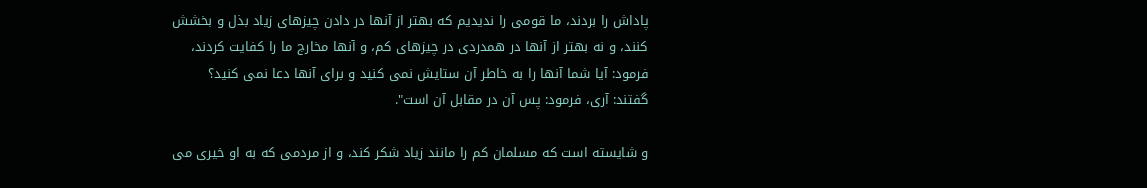پاداش را بردند، ما قومی را ندیدیم که بهتر از آنها در دادن چیزهای زیاد بذل و بخشش کنند، و نه بهتر از آنها در همدردی در چیزهای کم، و آنها مخارج ما را کفایت کردند، فرمود: آیا شما آنها را به خاطر آن ستایش نمی کنید و برای آنها دعا نمی کنید؟ گفتند: آری، فرمود: پس آن در مقابل آن است".

و شایسته است که مسلمان کم را مانند زیاد شکر کند، و از مردمی که به او خیری می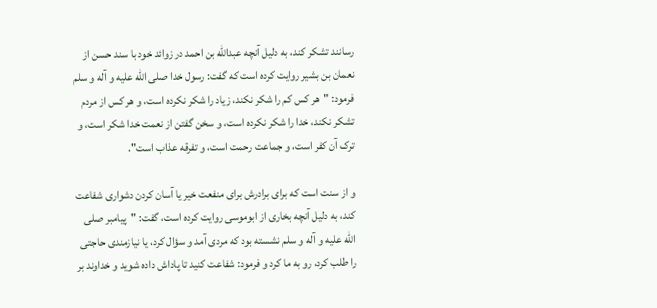رسانند تشکر کند، به دلیل آنچه عبدالله بن احمد در زوائد خود با سند حسن از نعمان بن بشیر روایت کرده است که گفت: رسول خدا صلی الله علیه و آله و سلم فرمود: "هر کس کم را شکر نکند، زیاد را شکر نکرده است، و هر کس از مردم تشکر نکند، خدا را شکر نکرده است، و سخن گفتن از نعمت خدا شکر است، و ترک آن کفر است، و جماعت رحمت است، و تفرقه عذاب است".

و از سنت است که برای برادرش برای منفعت خیر یا آسان کردن دشواری شفاعت کند، به دلیل آنچه بخاری از ابوموسی روایت کرده است، گفت: "پیامبر صلی الله علیه و آله و سلم نشسته بود که مردی آمد و سؤال کرد، یا نیازمندی حاجتی را طلب کرد، رو به ما کرد و فرمود: شفاعت کنید تا پاداش داده شوید و خداوند بر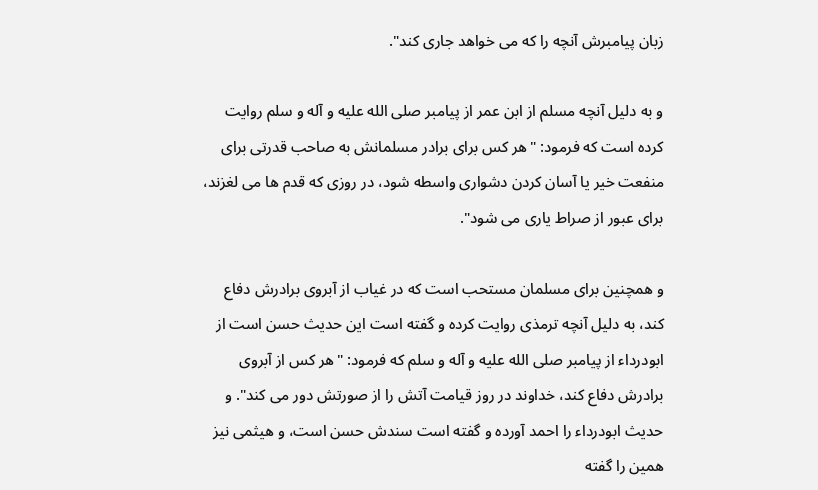زبان پیامبرش آنچه را که می خواهد جاری کند".

و به دلیل آنچه مسلم از ابن عمر از پیامبر صلی الله علیه و آله و سلم روایت کرده است که فرمود: "هر کس برای برادر مسلمانش به صاحب قدرتی برای منفعت خیر یا آسان کردن دشواری واسطه شود، در روزی که قدم ها می لغزند، برای عبور از صراط یاری می شود".

و همچنین برای مسلمان مستحب است که در غیاب از آبروی برادرش دفاع کند، به دلیل آنچه ترمذی روایت کرده و گفته است این حدیث حسن است از ابودرداء از پیامبر صلی الله علیه و آله و سلم که فرمود: "هر کس از آبروی برادرش دفاع کند، خداوند در روز قیامت آتش را از صورتش دور می کند". و حدیث ابودرداء را احمد آورده و گفته است سندش حسن است، و هیثمی نیز همین را گفته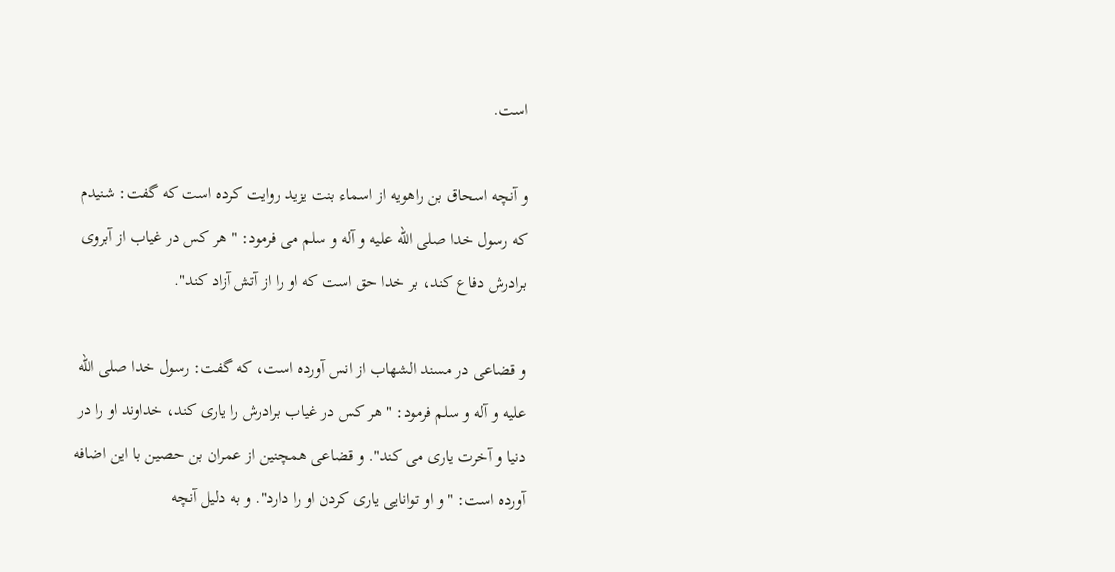است.

و آنچه اسحاق بن راهویه از اسماء بنت یزید روایت کرده است که گفت: شنیدم که رسول خدا صلی الله علیه و آله و سلم می فرمود: "هر کس در غیاب از آبروی برادرش دفاع کند، بر خدا حق است که او را از آتش آزاد کند".

و قضاعی در مسند الشهاب از انس آورده است، که گفت: رسول خدا صلی الله علیه و آله و سلم فرمود: "هر کس در غیاب برادرش را یاری کند، خداوند او را در دنیا و آخرت یاری می کند". و قضاعی همچنین از عمران بن حصین با این اضافه آورده است: "و او توانایی یاری کردن او را دارد". و به دلیل آنچه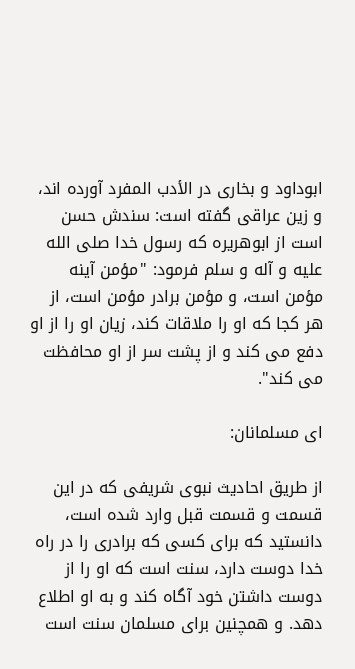ابوداود و بخاری در الأدب المفرد آورده اند، و زین عراقی گفته است: سندش حسن است از ابوهریره که رسول خدا صلی الله علیه و آله و سلم فرمود: "مؤمن آینه مؤمن است، و مؤمن برادر مؤمن است، از هر کجا که او را ملاقات کند، زیان او را از او دفع می کند و از پشت سر از او محافظت می کند".

ای مسلمانان:

از طریق احادیث نبوی شریفی که در این قسمت و قسمت قبل وارد شده است، دانستید که برای کسی که برادری را در راه خدا دوست دارد، سنت است که او را از دوست داشتن خود آگاه کند و به او اطلاع دهد. و همچنین برای مسلمان سنت است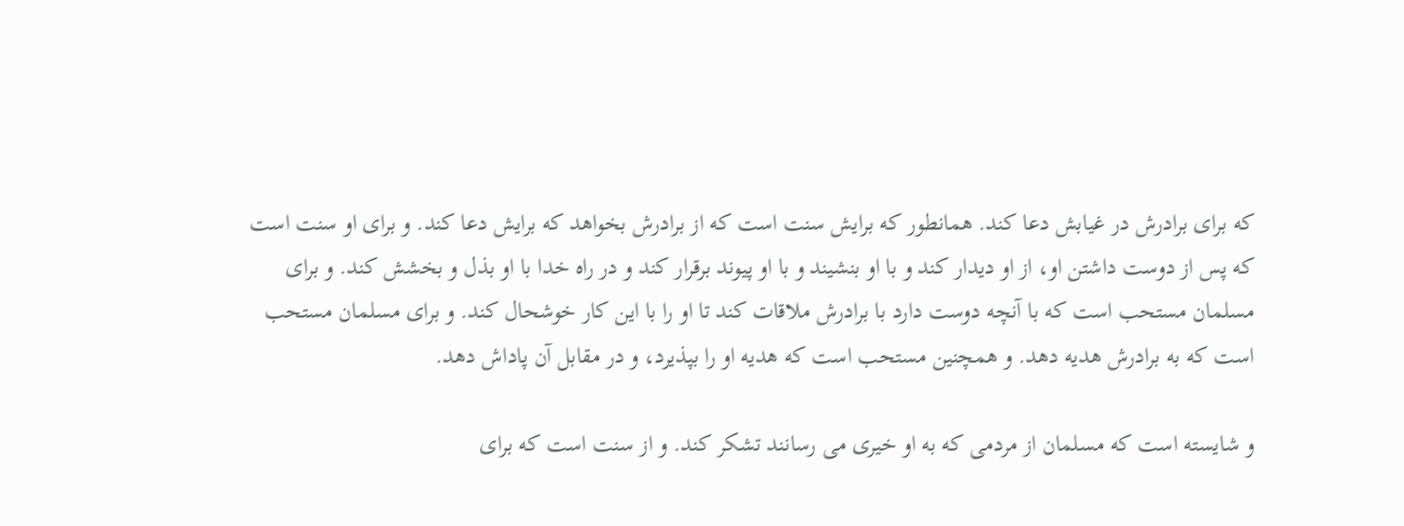که برای برادرش در غیابش دعا کند. همانطور که برایش سنت است که از برادرش بخواهد که برایش دعا کند. و برای او سنت است که پس از دوست داشتن او، از او دیدار کند و با او بنشیند و با او پیوند برقرار کند و در راه خدا با او بذل و بخشش کند. و برای مسلمان مستحب است که با آنچه دوست دارد با برادرش ملاقات کند تا او را با این کار خوشحال کند. و برای مسلمان مستحب است که به برادرش هدیه دهد. و همچنین مستحب است که هدیه او را بپذیرد، و در مقابل آن پاداش دهد.

و شایسته است که مسلمان از مردمی که به او خیری می رسانند تشکر کند. و از سنت است که برای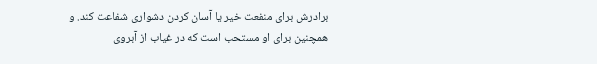برادرش برای منفعت خیر یا آسان کردن دشواری شفاعت کند. و همچنین برای او مستحب است که در غیاب از آبروی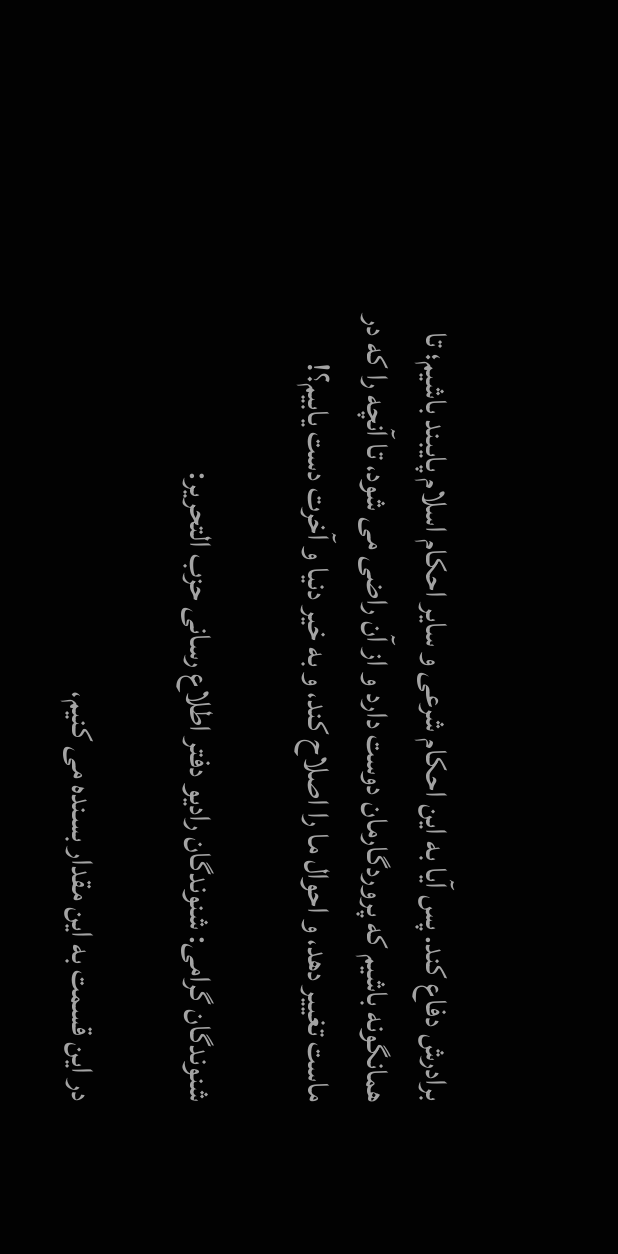برادرش دفاع کند. پس آیا به این احکام شرعی و سایر احکام اسلام پایبند باشیم؛ تا همانگونه باشیم که پروردگارمان دوست دارد و از آن راضی می شود، تا آنچه را که در ماست تغییر دهد، و احوال ما را اصلاح کند، و به خیر دنیا و آخرت دست یابیم؟!

شنوندگان گرامی: شنوندگان رادیو دفتر اطلاع رسانی حزب التحریر:

در این قسمت به این مقدار بسنده می کنیم،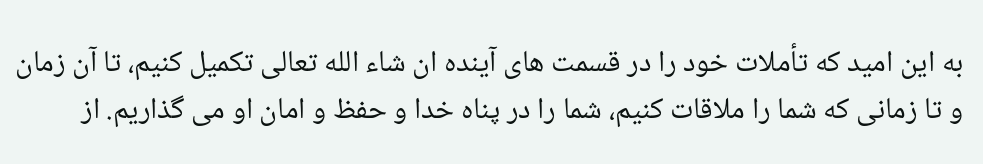به این امید که تأملات خود را در قسمت های آینده ان شاء الله تعالی تکمیل کنیم، تا آن زمان و تا زمانی که شما را ملاقات کنیم، شما را در پناه خدا و حفظ و امان او می گذاریم. از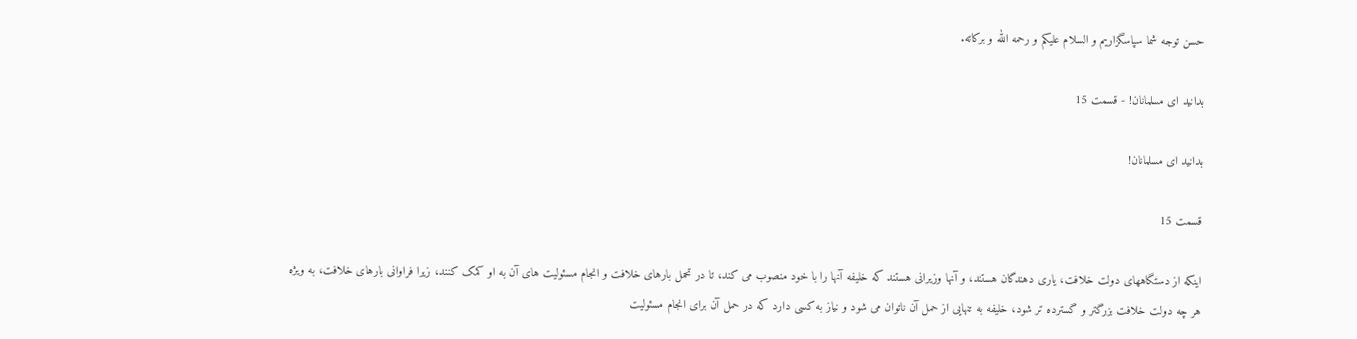حسن توجه شما سپاسگزاریم و السلام علیکم و رحمه الله و برکاته.

بدانید ای مسلمانان! - قسمت 15

بدانید ای مسلمانان!

قسمت 15

اینکه از دستگاههای دولت خلافت، یاری دهندگان هستند، و آنها وزیرانی هستند که خلیفه آنها را با خود منصوب می کند، تا در تحمل بارهای خلافت و انجام مسئولیت های آن به او کمک کنند، زیرا فراوانی بارهای خلافت، به ویژه هر چه دولت خلافت بزرگتر و گسترده تر شود، خلیفه به تنهایی از حمل آن ناتوان می شود و نیاز به کسی دارد که در حمل آن برای انجام مسئولیت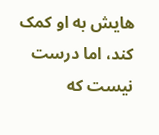هایش به او کمک کند، اما درست نیست که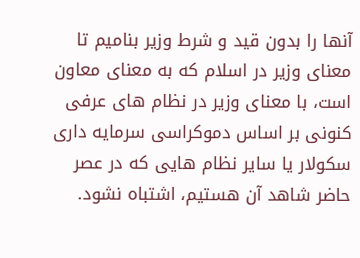آنها را بدون قید و شرط وزیر بنامیم تا معنای وزیر در اسلام که به معنای معاون است، با معنای وزیر در نظام های عرفی کنونی بر اساس دموکراسی سرمایه داری سکولار یا سایر نظام هایی که در عصر حاضر شاهد آن هستیم، اشتباه نشود.